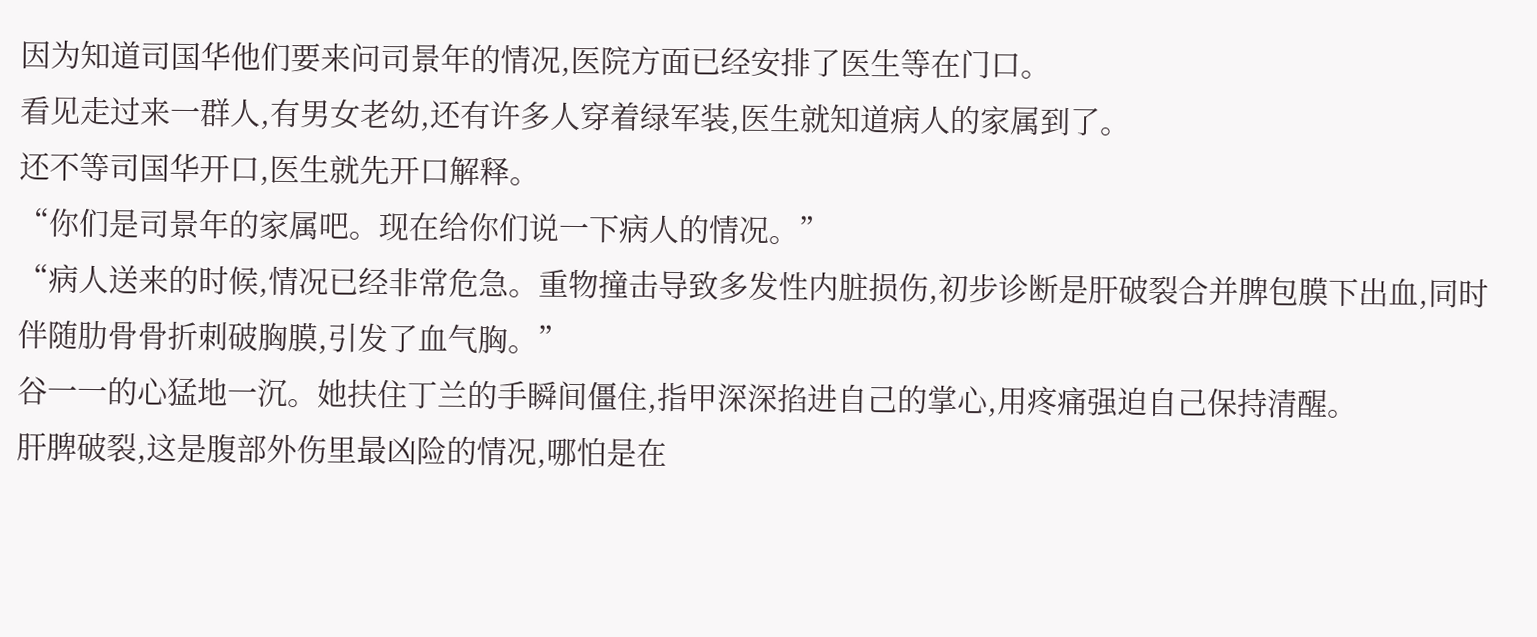因为知道司国华他们要来问司景年的情况,医院方面已经安排了医生等在门口。
看见走过来一群人,有男女老幼,还有许多人穿着绿军装,医生就知道病人的家属到了。
还不等司国华开口,医生就先开口解释。
“你们是司景年的家属吧。现在给你们说一下病人的情况。”
“病人送来的时候,情况已经非常危急。重物撞击导致多发性内脏损伤,初步诊断是肝破裂合并脾包膜下出血,同时伴随肋骨骨折刺破胸膜,引发了血气胸。”
谷一一的心猛地一沉。她扶住丁兰的手瞬间僵住,指甲深深掐进自己的掌心,用疼痛强迫自己保持清醒。
肝脾破裂,这是腹部外伤里最凶险的情况,哪怕是在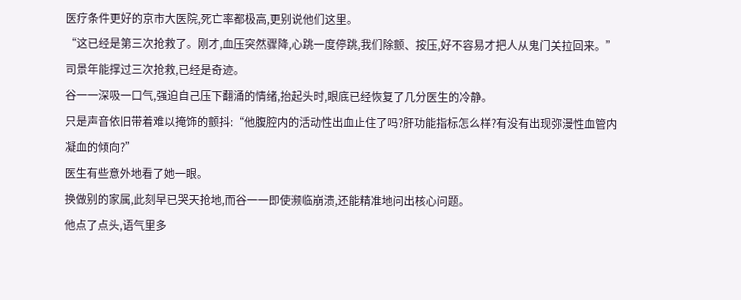医疗条件更好的京市大医院,死亡率都极高,更别说他们这里。
“这已经是第三次抢救了。刚才,血压突然骤降,心跳一度停跳,我们除颤、按压,好不容易才把人从鬼门关拉回来。”
司景年能撑过三次抢救,已经是奇迹。
谷一一深吸一口气,强迫自己压下翻涌的情绪,抬起头时,眼底已经恢复了几分医生的冷静。
只是声音依旧带着难以掩饰的颤抖:“他腹腔内的活动性出血止住了吗?肝功能指标怎么样?有没有出现弥漫性血管内凝血的倾向?”
医生有些意外地看了她一眼。
换做别的家属,此刻早已哭天抢地,而谷一一即使濒临崩溃,还能精准地问出核心问题。
他点了点头,语气里多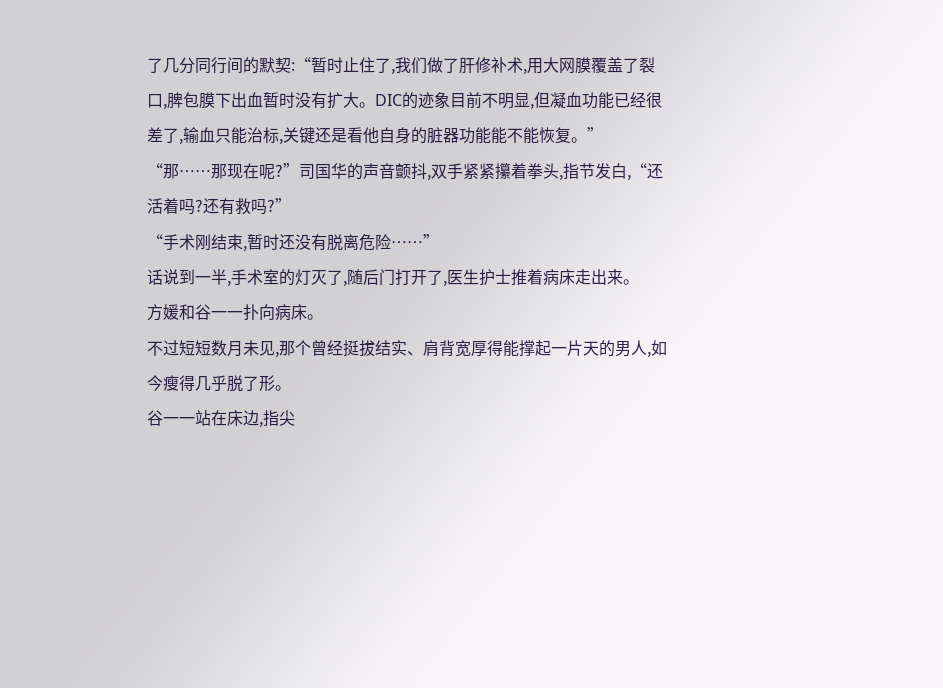了几分同行间的默契:“暂时止住了,我们做了肝修补术,用大网膜覆盖了裂口,脾包膜下出血暂时没有扩大。DIC的迹象目前不明显,但凝血功能已经很差了,输血只能治标,关键还是看他自身的脏器功能能不能恢复。”
“那……那现在呢?”司国华的声音颤抖,双手紧紧攥着拳头,指节发白,“还活着吗?还有救吗?”
“手术刚结束,暂时还没有脱离危险……”
话说到一半,手术室的灯灭了,随后门打开了,医生护士推着病床走出来。
方媛和谷一一扑向病床。
不过短短数月未见,那个曾经挺拔结实、肩背宽厚得能撑起一片天的男人,如今瘦得几乎脱了形。
谷一一站在床边,指尖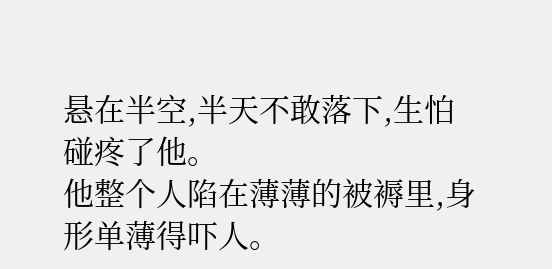悬在半空,半天不敢落下,生怕碰疼了他。
他整个人陷在薄薄的被褥里,身形单薄得吓人。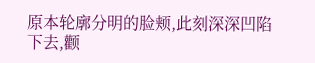原本轮廓分明的脸颊,此刻深深凹陷下去,颧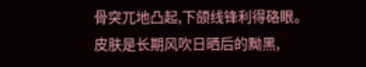骨突兀地凸起,下颌线锋利得硌眼。皮肤是长期风吹日晒后的黝黑,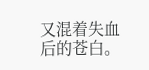又混着失血后的苍白。